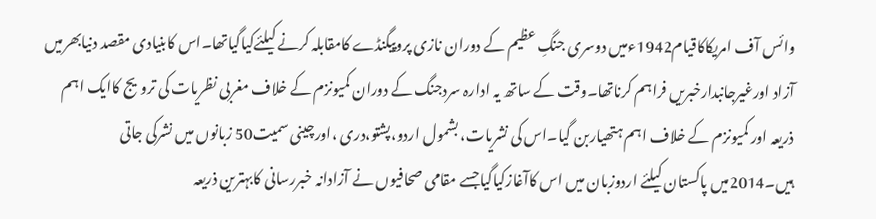وائس آف امریکاکاقیام1942ءمیں دوسری جنگِ عظیم کے دوران نازی پروپیگنڈے کامقابلہ کرنے کیلئےکیاگیاتھا۔اس کابنیادی مقصد دنیابھرمیں آزاد اورغیرجانبدارخبریں فراہم کرناتھا۔وقت کے ساتھ یہ ادارہ سردجنگ کے دوران کمیونزم کے خلاف مغربی نظریات کی ترویج کاایک اہم ذریعہ اور کمیونزم کے خلاف اہم ہتھیاربن گیا۔اس کی نشریات، بشمول اردو،پشتو،دری ،اورچینی سمیت50 زبانوں میں نشرکی جاتی ہیں۔2014میں پاکستان کیلئے اردوزبان میں اس کاآغازکیاگیاجسے مقامی صحافیوں نے آزادانہ خبررسانی کابہترین ذریعہ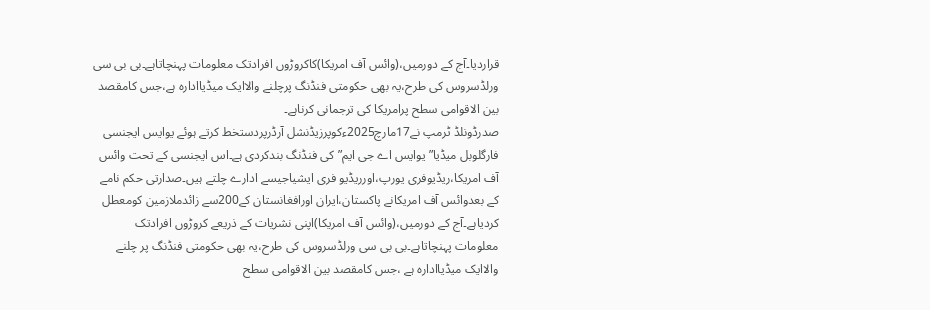قراردیا۔آج کے دورمیں،(وائس آف امریکا)کاکروڑوں افرادتک معلومات پہنچاتاہے۔بی بی سی ورلڈسروس کی طرح،یہ بھی حکومتی فنڈنگ پرچلنے والاایک میڈیاادارہ ہے،جس کامقصد بین الاقوامی سطح پرامریکا کی ترجمانی کرناہے۔
صدرڈونلڈ ٹرمپ نے17مارچ2025ءکوپرزیڈنشل آرڈرپردستخط کرتے ہوئے یوایس ایجنسی فارگلوبل میڈیا”یوایس اے جی ایم”کی فنڈنگ بندکردی ہے۔اس ایجنسی کے تحت وائس آف امریکا،ریڈیوفری یورپ،اورریڈیو فری ایشیاجیسے ادارے چلتے ہیں۔صدارتی حکم نامے کے بعدوائس آف امریکانے پاکستان،ایران اورافغانستان کے200سے زائدملازمین کومعطل کردیاہے۔آج کے دورمیں،(وائس آف امریکا)اپنی نشریات کے ذریعے کروڑوں افرادتک معلومات پہنچاتاہے۔بی بی سی ورلڈسروس کی طرح،یہ بھی حکومتی فنڈنگ پر چلنے والاایک میڈیاادارہ ہے ،جس کامقصد بین الاقوامی سطح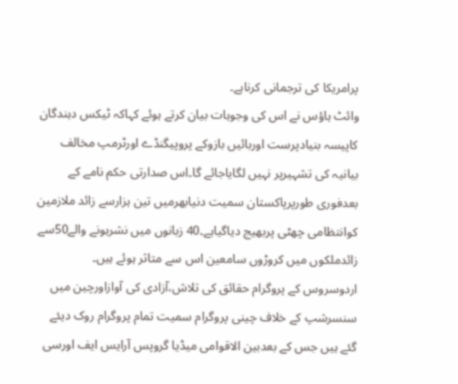پرامریکا کی ترجمانی کرناہے۔
وائٹ ہاؤس نے اس کی وجوہات بیان کرتے ہوئے کہاکہ ٹیکس دہندگان کاپیسہ بنیادپرست اوربائیں بازوکے پروپیگنڈے اورٹرمپ مخالف بیانیہ کی تشہیرپر نہیں لگایاجائے گا۔اس صدارتی حکم نامے کے بعدفوری طورپرپاکستان سمیت دنیابھرمیں تین ہزارسے زائد ملازمین کوانتظامی چھٹی پربھیج دیاگیاہے۔40 زبانوں میں نشرہونے والے50سے زائدملکوں میں کروڑوں سامعین اس سے متاثر ہوئے ہیں۔
اردوسروس کے پروگرام حقائق کی تلاش،آزادی کی آوازاورچین میں سنسرشپ کے خلاف چینی پروگرام سمیت تمام پروگرام روک دیئے گئے ہیں جس کے بعدبین الاقوامی میڈیا گروپس آرایس ایف اورسی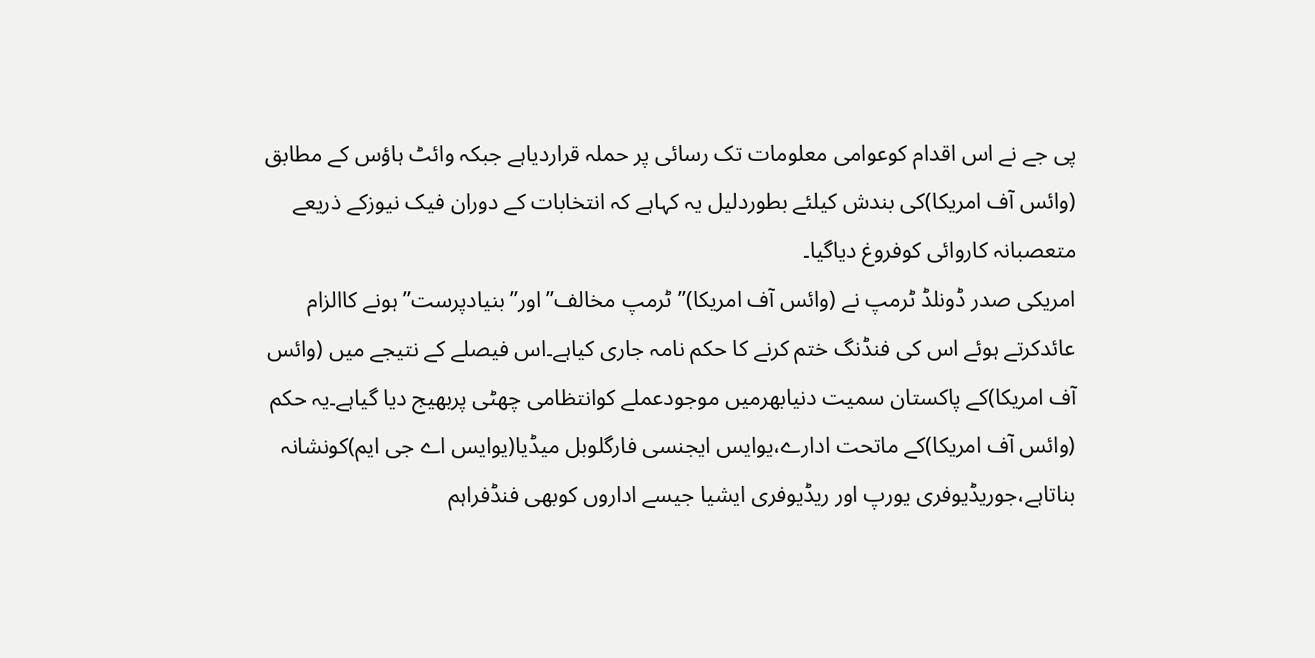پی جے نے اس اقدام کوعوامی معلومات تک رسائی پر حملہ قراردیاہے جبکہ وائٹ ہاؤس کے مطابق (وائس آف امریکا)کی بندش کیلئے بطوردلیل یہ کہاہے کہ انتخابات کے دوران فیک نیوزکے ذریعے متعصبانہ کاروائی کوفروغ دیاگیا۔
امریکی صدر ڈونلڈ ٹرمپ نے (وائس آف امریکا)”ٹرمپ مخالف”اور”بنیادپرست”ہونے کاالزام عائدکرتے ہوئے اس کی فنڈنگ ختم کرنے کا حکم نامہ جاری کیاہے۔اس فیصلے کے نتیجے میں (وائس آف امریکا)کے پاکستان سمیت دنیابھرمیں موجودعملے کوانتظامی چھٹی پربھیج دیا گیاہے۔یہ حکم (وائس آف امریکا)کے ماتحت ادارے،یوایس ایجنسی فارگلوبل میڈیا(یوایس اے جی ایم)کونشانہ بناتاہے،جوریڈیوفری یورپ اور ریڈیوفری ایشیا جیسے اداروں کوبھی فنڈفراہم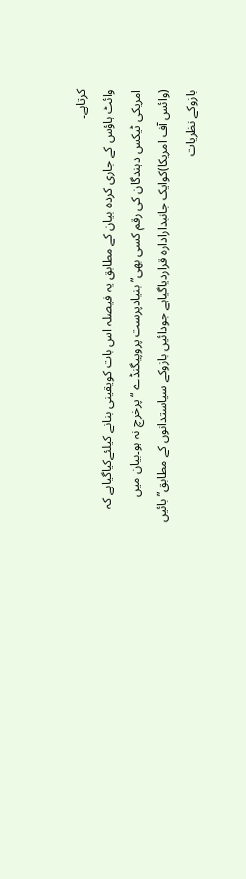کرتاہے۔
وائٹ ہاؤس کے جاری کردہ بیان کے مطابق یہ فیصلہ اس بات کویقینی بنانے کیلئےکیاگیاہے کہ امریکی ٹیکس دہندگان کی رقم کسی بھی”بنیادپرست پروپیگنڈے “پرخرچ نہ ہو۔بیان میں (وائس آف امریکا)کوایک جانبدارادارہ قراردیاگیاہے جودائیں بازوکے سیاستدانوں کے مطابق”بائیں بازوکے نظریات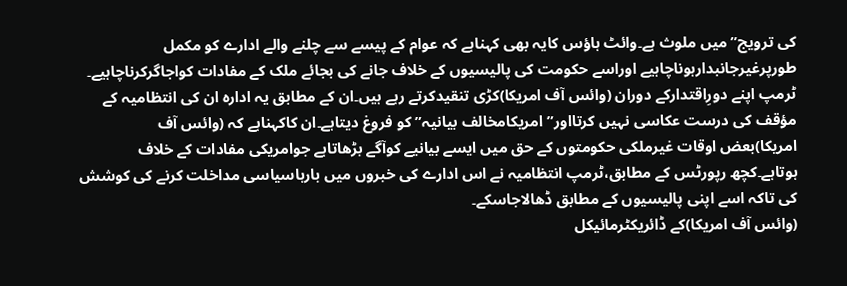کی ترویج”میں ملوث ہے۔وائٹ ہاؤس کایہ بھی کہناہے کہ عوام کے پیسے سے چلنے والے ادارے کو مکمل طورپرغیرجانبدارہوناچاہیے اوراسے حکومت کی پالیسیوں کے خلاف جانے کی بجائے ملک کے مفادات کواجاگرکرناچاہیے۔
ٹرمپ اپنے دورِاقتدارکے دوران (وائس آف امریکا)کڑی تنقیدکرتے رہے ہیں۔ان کے مطابق یہ ادارہ ان کی انتظامیہ کے مؤقف کی درست عکاسی نہیں کرتااور”امریکامخالف بیانیہ” کو فروغ دیتاہے۔ان کاکہناہے کہ (وائس آف امریکا)بعض اوقات غیرملکی حکومتوں کے حق میں ایسے بیانیے کوآگے بڑھاتاہے جوامریکی مفادات کے خلاف ہوتاہے۔کچھ رپورٹس کے مطابق،ٹرمپ انتظامیہ نے اس ادارے کی خبروں میں بارہاسیاسی مداخلت کرنے کی کوشش کی تاکہ اسے اپنی پالیسیوں کے مطابق ڈھالاجاسکے۔
(وائس آف امریکا)کے ڈائریکٹرمائیکل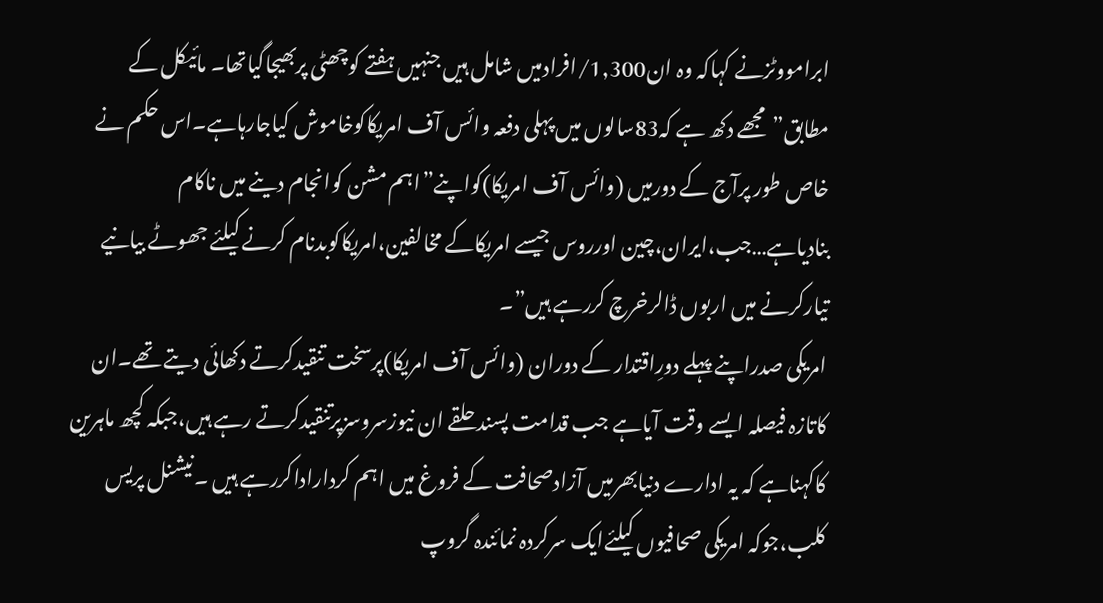ابرامووٹزنے کہاکہ وہ ان1,300/افرادمیں شامل ہیں جنہیں ہفتے کوچھٹی پربھیجاگیاتھا۔ مائیکل کے مطابق”مجھے دکھ ہے کہ83سالوں میں پہلی دفعہ وائس آف امریکاکوخاموش کیاجارہاہے۔اس حکم نے خاص طور پرآج کے دورمیں (وائس آف امریکا)کواپنے”اہم مشن کوانجام دینے میں ناکام بنادیاہے…جب،ایران،چین اورروس جیسے امریکاکے مخالفین،امریکاکوبدنام کرنے کیلئے جھوٹے بیانیے تیارکرنے میں اربوں ڈالرخرچ کررہے ہیں”۔
امریکی صدراپنے پہلے دورِاقتدار کے دوران (وائس آف امریکا)پرسخت تنقیدکرتے دکھائی دیتے تھے۔ان کاتازہ فیصلہ ایسے وقت آیاہے جب قدامت پسند حلقے ان نیوزسروسزپرتنقیدکرتے رہے ہیں،جبکہ کچھ ماہرین کاکہناہے کہ یہ ادارے دنیابھرمیں آزادصحافت کے فروغ میں اہم کرداراداکررہے ہیں ۔نیشنل پریس کلب،جوکہ امریکی صحافیوں کیلئےایک سرکردہ نمائندہ گروپ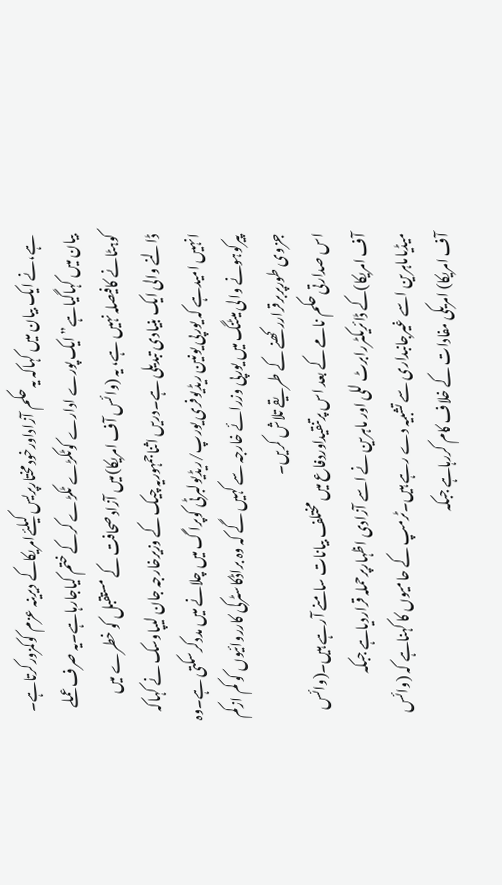ہے،نے ایک بیان میں کہاکہ یہ حکم آزاداورخودمختارپریس کیلئےامریکاکے دیرینہ عزم کوکمزورکرتاہے۔
بیان میں کہاگیاہے”ایک پورے ادارے کوٹکڑے ٹکڑے کرکے ختم کیاجارہاہے۔یہ صرف عملے کوہٹانے کافیصلہ نہیں ہے، یہ (وائس آف امریکا)میں آزادصحافت کے مستقبل کو خطرے میں ڈالنے والی ایک بنیادی تبدیلی ہے۔دریں اثناجمہوریہ چیک کے وزیرخارجہ جان لیپاوسک نے کہاکہ انہیں امیدہے کہ یورپی یونین ریڈیوفری یورپ/ریڈیولبرٹی کوپراگ میں چلانے میں مددکرسکتی ہے۔وہ پیرکوہونے والی میٹنگ میں یورپی وزرائے خارجہ سے کہیں گے کہ وہ براڈکاسٹرکی کارروائیوں کو کم ازکم جزوی طورپربرقراررکھنے کے طریقے تلاش کریں۔
اس صدارتی حکم نامے کے بعد اس پرتنقیداوردفاع میں مختلف بیانات سامنے آرہے ہیں۔(وائس آف امریکا)کے ڈائریکٹررابرٹ للی اور ماہرین نے اسے آزادی اظہارپرحملہ قراردیاہے جبکہ میڈیاماہرین اسے غیرجانبداری سے تشبیہ دے رہے ہیں۔ٹرمپ کے حامیوں کا کہناہے کہ (وائس آف امریکا) امریکی مفادات کے خلاف کام کررہاہے جبکہ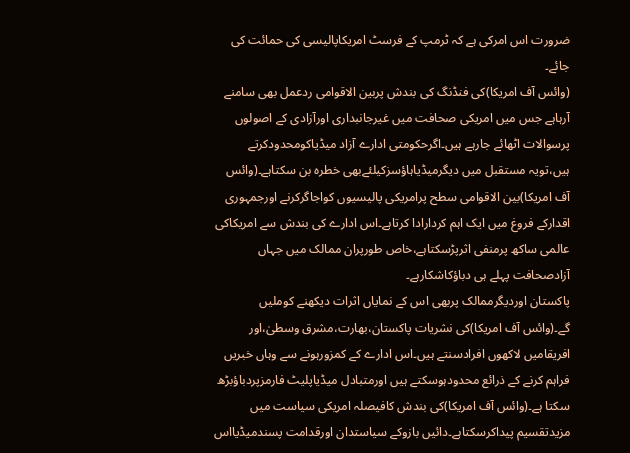ضرورت اس امرکی ہے کہ ٹرمپ کے فرسٹ امریکاپالیسی کی حمائت کی جائے۔
(وائس آف امریکا)کی فنڈنگ کی بندش پربین الاقوامی ردعمل بھی سامنے آرہاہے جس میں امریکی صحافت میں غیرجانبداری اورآزادی کے اصولوں پرسوالات اٹھائے جارہے ہیں۔اگرحکومتی ادارے آزاد میڈیاکومحدودکرتے ہیں،تویہ مستقبل میں دیگرمیڈیاہاؤسزکیلئےبھی خطرہ بن سکتاہے۔(وائس آف امریکا)بین الاقوامی سطح پرامریکی پالیسیوں کواجاگرکرنے اورجمہوری اقدارکے فروغ میں ایک اہم کردارادا کرتاہے۔اس ادارے کی بندش سے امریکاکی عالمی ساکھ پرمنفی اثرپڑسکتاہے،خاص طورپران ممالک میں جہاں آزادصحافت پہلے ہی دباؤکاشکارہے۔
پاکستان اوردیگرممالک پربھی اس کے نمایاں اثرات دیکھنے کوملیں گے۔(وائس آف امریکا)کی نشریات پاکستان،بھارت،مشرق وسطیٰ،اور افریقامیں لاکھوں افرادسنتے ہیں۔اس ادارے کے کمزورہونے سے وہاں خبریں فراہم کرنے کے ذرائع محدودہوسکتے ہیں اورمتبادل میڈیاپلیٹ فارمزپردباؤبڑھ سکتا ہے۔(وائس آف امریکا)کی بندش کافیصلہ امریکی سیاست میں مزیدتقسیم پیداکرسکتاہے۔دائیں بازوکے سیاستدان اورقدامت پسندمیڈیااس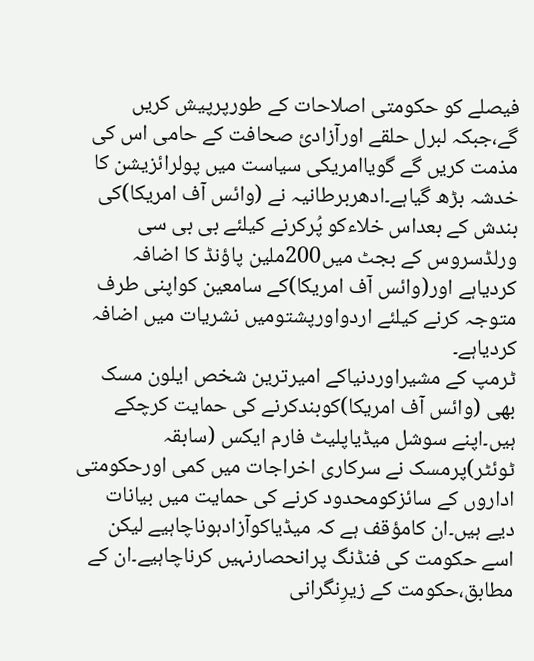فیصلے کو حکومتی اصلاحات کے طورپرپیش کریں گے،جبکہ لبرل حلقے اورآزادیٔ صحافت کے حامی اس کی مذمت کریں گے گویاامریکی سیاست میں پولرائزیشن کا خدشہ بڑھ گیاہے۔ادھربرطانیہ نے (وائس آف امریکا)کی بندش کے بعداس خلاءکو پُرکرنے کیلئے بی بی سی ورلڈسروس کے بجٹ میں200ملین پاؤنڈ کا اضافہ کردیاہے اور(وائس آف امریکا)کے سامعین کواپنی طرف متوجہ کرنے کیلئے اردواورپشتومیں نشریات میں اضافہ کردیاہے۔
ٹرمپ کے مشیراوردنیاکے امیرترین شخص ایلون مسک بھی (وائس آف امریکا)کوبندکرنے کی حمایت کرچکے ہیں۔اپنے سوشل میڈیاپلیٹ فارم ایکس (سابقہ ٹوئٹر)پرمسک نے سرکاری اخراجات میں کمی اورحکومتی اداروں کے سائزکومحدود کرنے کی حمایت میں بیانات دیے ہیں۔ان کامؤقف ہے کہ میڈیاکوآزادہوناچاہیے لیکن اسے حکومت کی فنڈنگ پرانحصارنہیں کرناچاہیے۔ان کے مطابق،حکومت کے زیرِنگرانی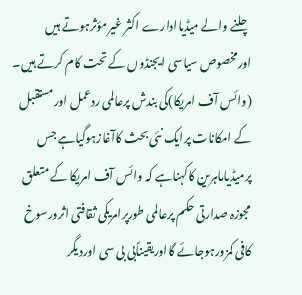چلنے والے میڈیاادارے اکثر غیرمؤثرہوتے ہیں اورمخصوص سیاسی ایجنڈوں کے تحت کام کرتے ہیں۔
(وائس آف امریکا)کی بندش پرعالمی ردعمل اورمستقبل کے امکانات پرایک نئی بحث کاآغازہوگیاہے جس پرمیڈیاماہرین کاکہناہے کہ وائس آف امریکا کے متعلق مجوزہ صدارتی حکم پرعالمی طورپرامریکی ثقافتی اثرورسوخ کافی کمزورہوجائے گااوریقیناًبی بی سی اوردیگر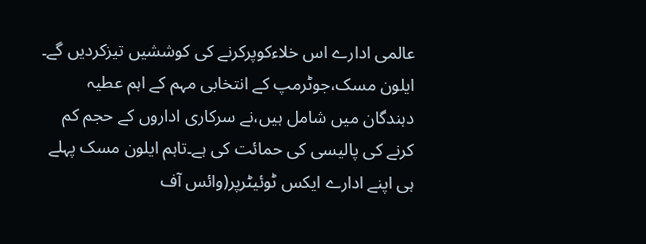عالمی ادارے اس خلاءکوپرکرنے کی کوششیں تیزکردیں گے۔
ایلون مسک،جوٹرمپ کے انتخابی مہم کے اہم عطیہ دہندگان میں شامل ہیں،نے سرکاری اداروں کے حجم کم کرنے کی پالیسی کی حمائت کی ہے۔تاہم ایلون مسک پہلے ہی اپنے ادارے ایکس ٹوئیٹرپر(وائس آف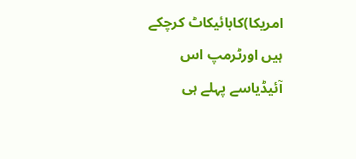امریکا)کابائیکاٹ کرچکے ہیں اورٹرمپ اس آئیڈیاسے پہلے ہی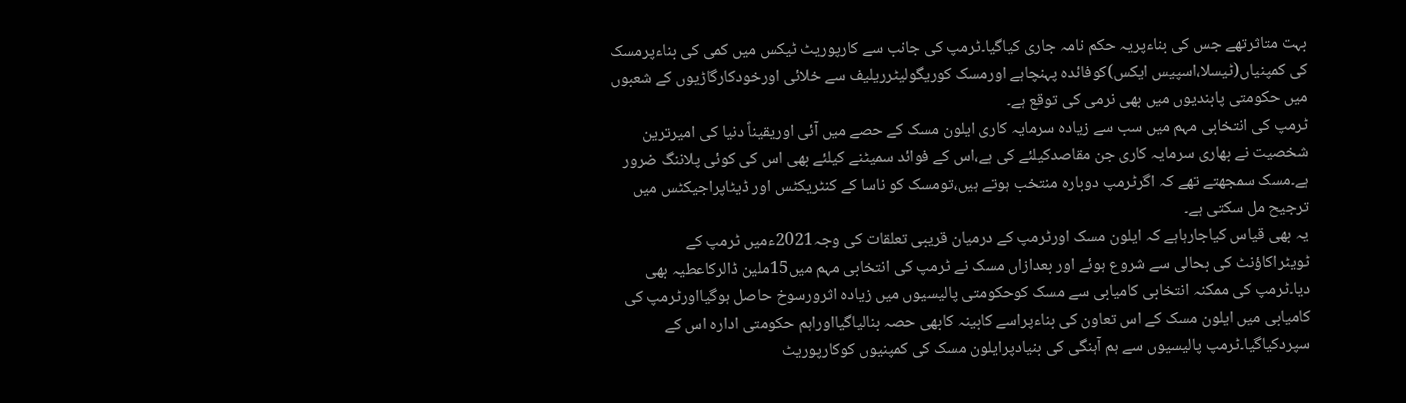بہت متاثرتھے جس کی بناءپریہ حکم نامہ جاری کیاگیا۔ٹرمپ کی جانب سے کارپوریٹ ٹیکس میں کمی کی بناءپرمسک کی کمپنیاں(ٹیسلا،اسپیس ایکس)کوفائدہ پہنچاہے اورمسک کوریگولیٹرریلیف سے خلائی اورخودکارگاڑیوں کے شعبوں میں حکومتی پابندیوں میں بھی نرمی کی توقع ہے۔
ٹرمپ کی انتخابی مہم میں سب سے زیادہ سرمایہ کاری ایلون مسک کے حصے میں آئی اوریقیناً دنیا کی امیرترین شخصیت نے بھاری سرمایہ کاری جن مقاصدکیلئے کی ہے،اس کے فوائد سمیٹنے کیلئے بھی اس کی کوئی پلاننگ ضرور ہے۔مسک سمجھتے تھے کہ اگرٹرمپ دوبارہ منتخب ہوتے ہیں،تومسک کو ناسا کے کنٹریکٹس اور ڈیٹاپراجیکٹس میں ترجیح مل سکتی ہے۔
یہ بھی قیاس کیاجارہاہے کہ ایلون مسک اورٹرمپ کے درمیان قریبی تعلقات کی وجہ2021ءمیں ٹرمپ کے ٹویٹراکاؤنٹ کی بحالی سے شروع ہوئے اور بعدازاں مسک نے ٹرمپ کی انتخابی مہم میں15ملین ڈالرکاعطیہ بھی دیا۔ٹرمپ کی ممکنہ انتخابی کامیابی سے مسک کوحکومتی پالیسیوں میں زیادہ اثرورسوخ حاصل ہوگیااورٹرمپ کی کامیابی میں ایلون مسک کے اس تعاون کی بناءپراسے کابینہ کابھی حصہ بنالیاگیااوراہم حکومتی ادارہ اس کے سپردکیاگیا۔ٹرمپ پالیسیوں سے ہم آہنگی کی بنیادپرایلون مسک کی کمپنیوں کوکارپوریٹ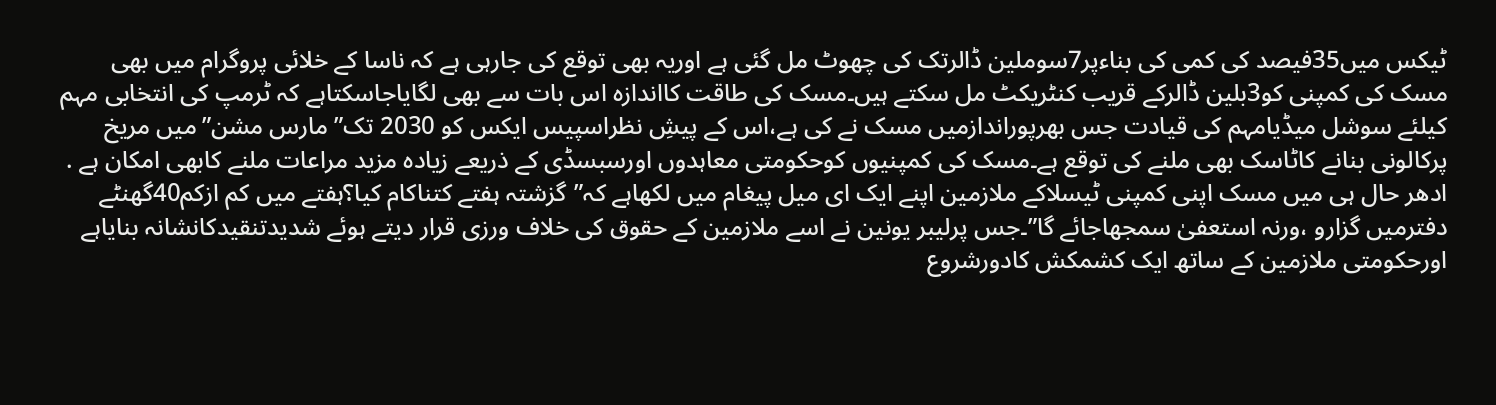ٹیکس میں35فیصد کی کمی کی بناءپر7سوملین ڈالرتک کی چھوٹ مل گئی ہے اوریہ بھی توقع کی جارہی ہے کہ ناسا کے خلائی پروگرام میں بھی مسک کی کمپنی کو3بلین ڈالرکے قریب کنٹریکٹ مل سکتے ہیں۔مسک کی طاقت کااندازہ اس بات سے بھی لگایاجاسکتاہے کہ ٹرمپ کی انتخابی مہم کیلئے سوشل میڈیامہم کی قیادت جس بھرپوراندازمیں مسک نے کی ہے،اس کے پیشِ نظراسپیس ایکس کو 2030 تک”مارس مشن”میں مریخ پرکالونی بنانے کاٹاسک بھی ملنے کی توقع ہے۔مسک کی کمپنیوں کوحکومتی معاہدوں اورسبسڈی کے ذریعے زیادہ مزید مراعات ملنے کابھی امکان ہے .
ادھر حال ہی میں مسک اپنی کمپنی ٹیسلاکے ملازمین اپنے ایک ای میل پیغام میں لکھاہے کہ”گزشتہ ہفتے کتناکام کیا؟ہفتے میں کم ازکم40گھنٹے دفترمیں گزارو ،ورنہ استعفیٰ سمجھاجائے گا”۔جس پرلیبر یونین نے اسے ملازمین کے حقوق کی خلاف ورزی قرار دیتے ہوئے شدیدتنقیدکانشانہ بنایاہے اورحکومتی ملازمین کے ساتھ ایک کشمکش کادورشروع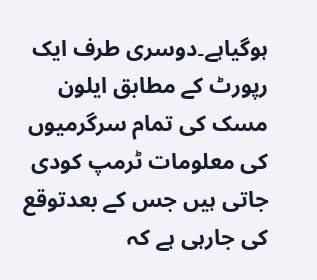ہوگیاہے۔دوسری طرف ایک رپورٹ کے مطابق ایلون مسک کی تمام سرگرمیوں کی معلومات ٹرمپ کودی جاتی ہیں جس کے بعدتوقع کی جارہی ہے کہ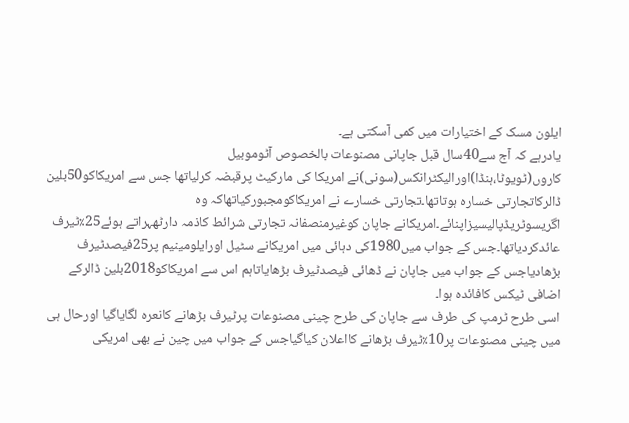ایلون مسک کے اختیارات میں کمی آسکتی ہے۔
یادرہے کہ آج سے40سال قبل جاپانی مصنوعات بالخصوص آٹوموبیل کاروں(ٹویوٹا،ہنڈا)اورالیکٹرانکس(سونی)نے امریکا کی مارکیٹ پرقبضہ کرلیاتھا جس سے امریکاکو50بلین ڈالرکاتجارتی خسارہ ہوتاتھا۔تجارتی خسارے نے امریکاکومجبورکیاتھاکہ وہ اگریسوٹریڈپالیسیزاپنائے۔امریکانے جاپان کوغیرمنصفانہ تجارتی شرائط کاذمہ دارٹھہراتے ہوئے25٪ٹیرف عائدکردیاتھا۔جس کے جواب میں1980کی دہائی میں امریکانے سٹیل اورایلومینیم پر25فیصدٹیرف بڑھادیاجس کے جواب میں جاپان نے ڈھائی فیصدٹیرف بڑھایاتاہم اس سے امریکاکو2018بلین ڈالرکے اضافی ٹیکس کافائدہ ہوا۔
اسی طرح ٹرمپ کی طرف سے جاپان کی طرح چینی مصنوعات پرٹیرف بڑھانے کانعرہ لگایاگیا اورحال ہی میں چینی مصنوعات پر10٪ٹیرف بڑھانے کااعلان کیاگیاجس کے جواب میں چین نے بھی امریکی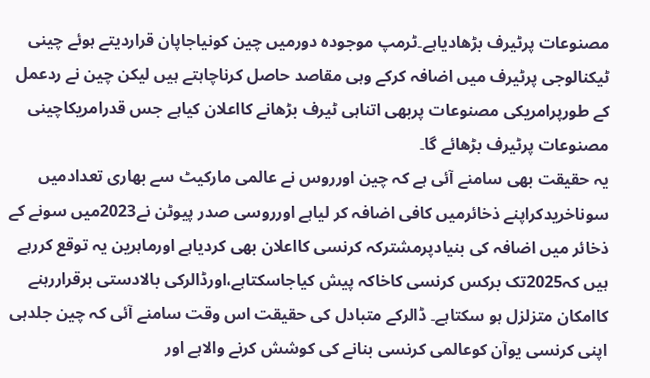مصنوعات پرٹیرف بڑھادیاہے۔ٹرمپ موجودہ دورمیں چین کونیاجاپان قراردیتے ہوئے چینی ٹیکنالوجی پرٹیرف میں اضافہ کرکے وہی مقاصد حاصل کرناچاہتے ہیں لیکن چین نے ردعمل کے طورپرامریکی مصنوعات پربھی اتناہی ٹیرف بڑھانے کااعلان کیاہے جس قدرامریکاچینی مصنوعات پرٹیرف بڑھائے گا۔
یہ حقیقت بھی سامنے آئی ہے کہ چین اورروس نے عالمی مارکیٹ سے بھاری تعدادمیں سوناخریدکراپنے ذخائرمیں کافی اضافہ کر لیاہے اورروسی صدر پیوٹن نے2023میں سونے کے ذخائر میں اضافہ کی بنیادپرمشترکہ کرنسی کااعلان بھی کردیاہے اورماہرین یہ توقع کررہے ہیں کہ2025تک برکس کرنسی کاخاکہ پیش کیاجاسکتاہے،اورڈالرکی بالادستی برقراررہنے کاامکان متزلزل ہو سکتاہے۔ ڈالرکے متبادل کی حقیقت اس وقت سامنے آئی کہ چین جلدہی اپنی کرنسی یوآن کوعالمی کرنسی بنانے کی کوشش کرنے والاہے اور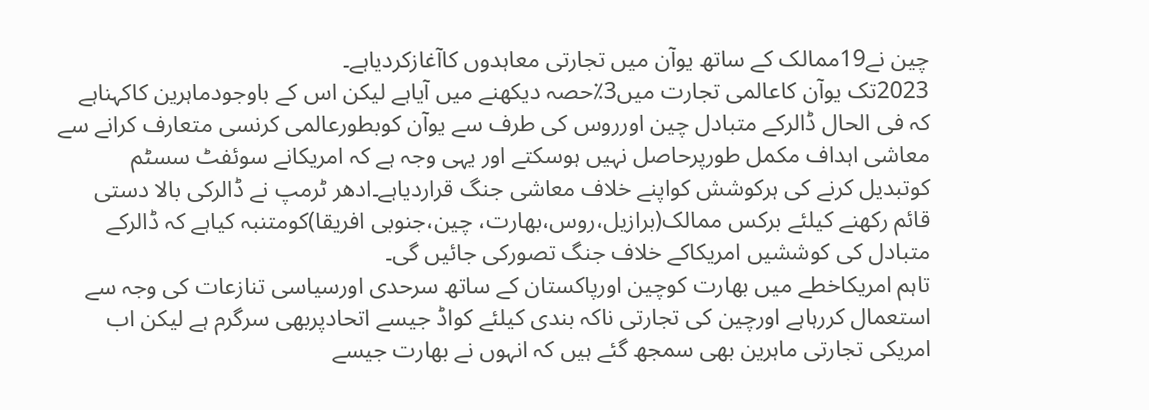چین نے19ممالک کے ساتھ یوآن میں تجارتی معاہدوں کاآغازکردیاہے۔
2023تک یوآن کاعالمی تجارت میں3٪حصہ دیکھنے میں آیاہے لیکن اس کے باوجودماہرین کاکہناہے کہ فی الحال ڈالرکے متبادل چین اورروس کی طرف سے یوآن کوبطورعالمی کرنسی متعارف کرانے سے معاشی اہداف مکمل طورپرحاصل نہیں ہوسکتے اور یہی وجہ ہے کہ امریکانے سوئفٹ سسٹم کوتبدیل کرنے کی ہرکوشش کواپنے خلاف معاشی جنگ قراردیاہے۔ادھر ٹرمپ نے ڈالرکی بالا دستی قائم رکھنے کیلئے برکس ممالک(برازیل،روس،بھارت، چین،جنوبی افریقا)کومتنبہ کیاہے کہ ڈالرکے متبادل کی کوششیں امریکاکے خلاف جنگ تصورکی جائیں گی۔
تاہم امریکاخطے میں بھارت کوچین اورپاکستان کے ساتھ سرحدی اورسیاسی تنازعات کی وجہ سے استعمال کررہاہے اورچین کی تجارتی ناکہ بندی کیلئے کواڈ جیسے اتحادپربھی سرگرم ہے لیکن اب امریکی تجارتی ماہرین بھی سمجھ گئے ہیں کہ انہوں نے بھارت جیسے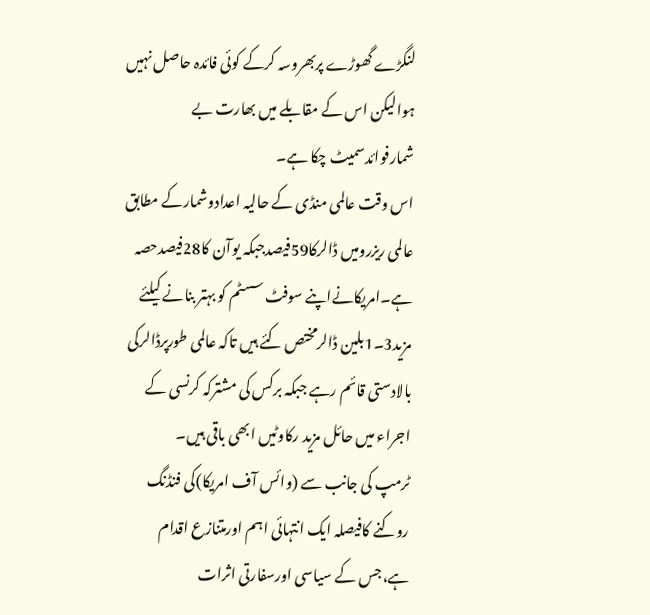لنگڑے گھوڑے پربھروسہ کرکے کوئی فائدہ حاصل نہیں ہوالیکن اس کے مقابلے میں بھارت بے شمارفوائدسمیٹ چکا ہے۔
اس وقت عالمی منڈی کے حالیہ اعدادوشمارکے مطابق عالمی ریزرومیں ڈالرکا59فیصدجبکہ یوآن کا28فیصدحصہ ہے۔امریکانےاپنے سوفٹ سسٹم کو بہتر بنانے کیلئے مزید3۔1بلین ڈالرمختص کئے ہیں تاکہ عالمی طورپرڈالرکی بالادستی قائم رہے جبکہ برکس کی مشترکہ کرنسی کے اجراء میں حائل مزید رکاوٹیں ابھی باقی ہیں۔
ٹرمپ کی جانب سے (وائس آف امریکا)کی فنڈنگ روکنے کافیصلہ ایک انتہائی اہم اورمتنازع اقدام ہے،جس کے سیاسی اورسفارتی اثرات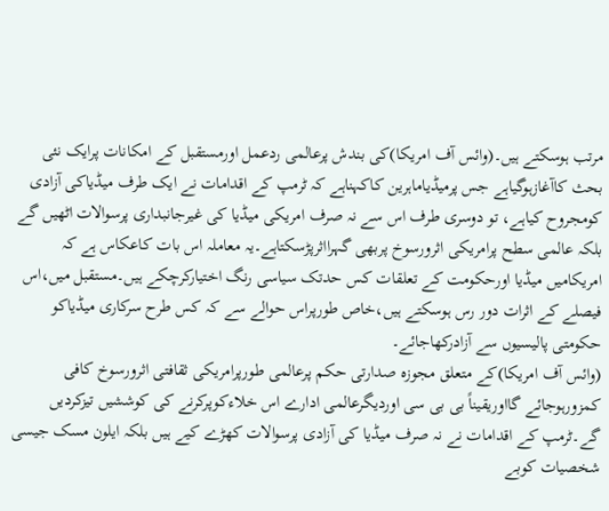مرتب ہوسکتے ہیں۔(وائس آف امریکا)کی بندش پرعالمی ردعمل اورمستقبل کے امکانات پرایک نئی بحث کاآغازہوگیاہے جس پرمیڈیاماہرین کاکہناہے کہ ٹرمپ کے اقدامات نے ایک طرف میڈیاکی آزادی کومجروح کیاہے، تو دوسری طرف اس سے نہ صرف امریکی میڈیا کی غیرجانبداری پرسوالات اٹھیں گے بلکہ عالمی سطح پرامریکی اثرورسوخ پربھی گہرااثرپڑسکتاہے۔یہ معاملہ اس بات کاعکاس ہے کہ امریکامیں میڈیا اورحکومت کے تعلقات کس حدتک سیاسی رنگ اختیارکرچکے ہیں۔مستقبل میں،اس فیصلے کے اثرات دور رس ہوسکتے ہیں،خاص طورپراس حوالے سے کہ کس طرح سرکاری میڈیاکو حکومتی پالیسیوں سے آزادرکھاجائے۔
(وائس آف امریکا)کے متعلق مجوزہ صدارتی حکم پرعالمی طورپرامریکی ثقافتی اثرورسوخ کافی کمزورہوجائے گااوریقیناً بی بی سی اوردیگرعالمی ادارے اس خلاءکوپرکرنے کی کوششیں تیزکردیں گے۔ٹرمپ کے اقدامات نے نہ صرف میڈیا کی آزادی پرسوالات کھڑے کیے ہیں بلکہ ایلون مسک جیسی شخصیات کوبے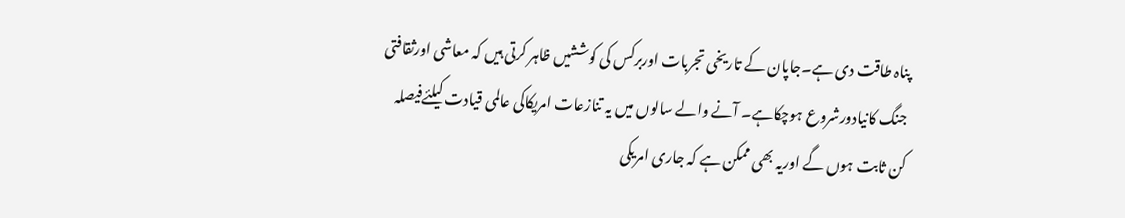پناہ طاقت دی ہے۔جاپان کے تاریخی تجربات اوربرکس کی کوششیں ظاہر کرتی ہیں کہ معاشی اورثقافتی جنگ کانیادورشروع ہوچکاہے۔ آنے والے سالوں میں یہ تنازعات امریکاکی عالمی قیادت کیلئےفیصلہ کن ثابت ہوں گے اوریہ بھی ممکن ہے کہ جاری امریکی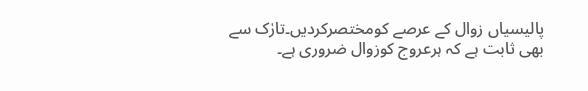پالیسیاں زوال کے عرصے کومختصرکردیں۔تارٰک سے بھی ثابت ہے کہ ہرعروج کوزوال ضروری ہے۔